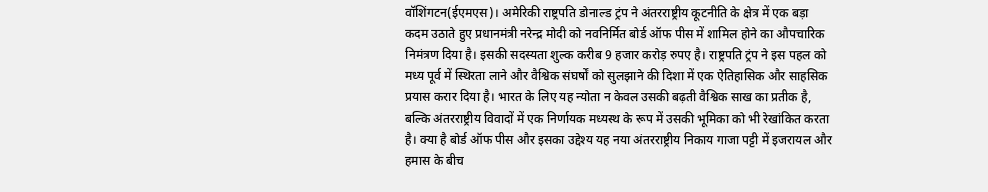वॉशिंगटन(ईएमएस)। अमेरिकी राष्ट्रपति डोनाल्ड ट्रंप ने अंतरराष्ट्रीय कूटनीति के क्षेत्र में एक बड़ा कदम उठाते हुए प्रधानमंत्री नरेन्द्र मोदी को नवनिर्मित बोर्ड ऑफ पीस में शामिल होने का औपचारिक निमंत्रण दिया है। इसकी सदस्यता शुल्क करीब 9 हजार करोड़ रुपए है। राष्ट्रपति ट्रंप ने इस पहल को मध्य पूर्व में स्थिरता लाने और वैश्विक संघर्षों को सुलझाने की दिशा में एक ऐतिहासिक और साहसिक प्रयास करार दिया है। भारत के लिए यह न्योता न केवल उसकी बढ़ती वैश्विक साख का प्रतीक है, बल्कि अंतरराष्ट्रीय विवादों में एक निर्णायक मध्यस्थ के रूप में उसकी भूमिका को भी रेखांकित करता है। क्या है बोर्ड ऑफ पीस और इसका उद्देश्य यह नया अंतरराष्ट्रीय निकाय गाजा पट्टी में इजरायल और हमास के बीच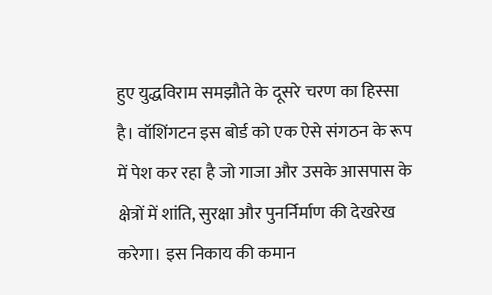हुए युद्धविराम समझौते के दूसरे चरण का हिस्सा है। वॉशिंगटन इस बोर्ड को एक ऐसे संगठन के रूप में पेश कर रहा है जो गाजा और उसके आसपास के क्षेत्रों में शांति, सुरक्षा और पुनर्निर्माण की देखरेख करेगा। इस निकाय की कमान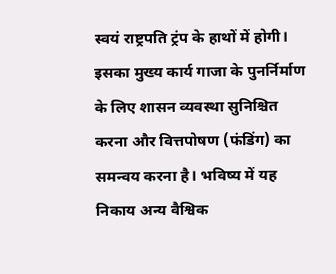स्वयं राष्ट्रपति ट्रंप के हाथों में होगी। इसका मुख्य कार्य गाजा के पुनर्निर्माण के लिए शासन व्यवस्था सुनिश्चित करना और वित्तपोषण (फंडिंग) का समन्वय करना है। भविष्य में यह निकाय अन्य वैश्विक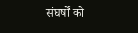संघर्षों को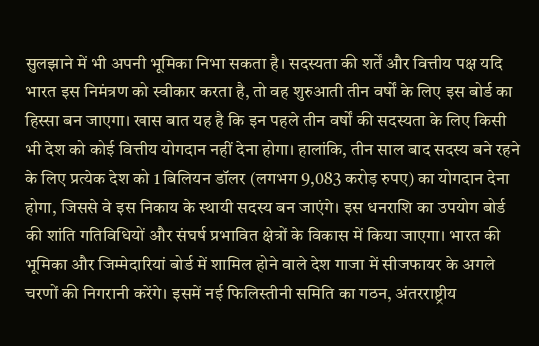सुलझाने में भी अपनी भूमिका निभा सकता है। सदस्यता की शर्तें और वित्तीय पक्ष यदि भारत इस निमंत्रण को स्वीकार करता है, तो वह शुरुआती तीन वर्षों के लिए इस बोर्ड का हिस्सा बन जाएगा। खास बात यह है कि इन पहले तीन वर्षों की सदस्यता के लिए किसी भी देश को कोई वित्तीय योगदान नहीं देना होगा। हालांकि, तीन साल बाद सदस्य बने रहने के लिए प्रत्येक देश को 1 बिलियन डॉलर (लगभग 9,083 करोड़ रुपए) का योगदान देना होगा, जिससे वे इस निकाय के स्थायी सदस्य बन जाएंगे। इस धनराशि का उपयोग बोर्ड की शांति गतिविधियों और संघर्ष प्रभावित क्षेत्रों के विकास में किया जाएगा। भारत की भूमिका और जिम्मेदारियां बोर्ड में शामिल होने वाले देश गाजा में सीजफायर के अगले चरणों की निगरानी करेंगे। इसमें नई फिलिस्तीनी समिति का गठन, अंतरराष्ट्रीय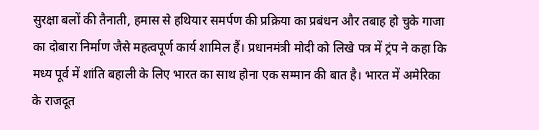सुरक्षा बलों की तैनाती, हमास से हथियार समर्पण की प्रक्रिया का प्रबंधन और तबाह हो चुके गाजा का दोबारा निर्माण जैसे महत्वपूर्ण कार्य शामिल हैं। प्रधानमंत्री मोदी को लिखे पत्र में ट्रंप ने कहा कि मध्य पूर्व में शांति बहाली के लिए भारत का साथ होना एक सम्मान की बात है। भारत में अमेरिका के राजदूत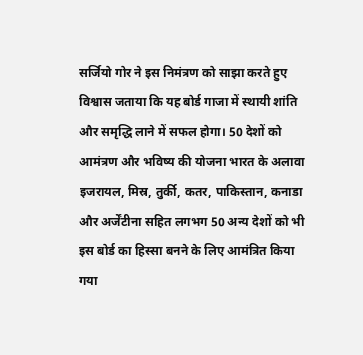सर्जियो गोर ने इस निमंत्रण को साझा करते हुए विश्वास जताया कि यह बोर्ड गाजा में स्थायी शांति और समृद्धि लाने में सफल होगा। 50 देशों को आमंत्रण और भविष्य की योजना भारत के अलावा इजरायल, मिस्र, तुर्की, कतर, पाकिस्तान, कनाडा और अर्जेंटीना सहित लगभग 50 अन्य देशों को भी इस बोर्ड का हिस्सा बनने के लिए आमंत्रित किया गया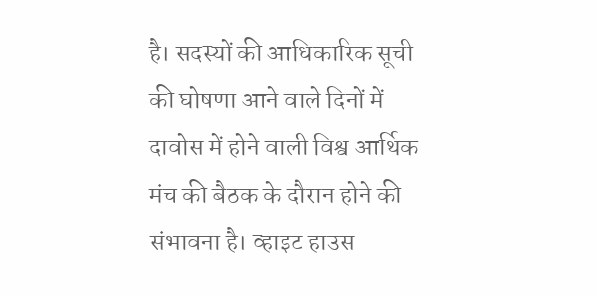है। सदस्यों की आधिकारिक सूची की घोषणा आने वाले दिनों में दावोस में होने वाली विश्व आर्थिक मंच की बैठक के दौरान होने की संभावना है। व्हाइट हाउस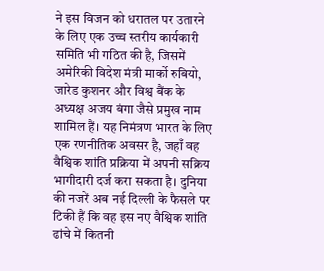ने इस विजन को धरातल पर उतारने के लिए एक उच्च स्तरीय कार्यकारी समिति भी गठित की है, जिसमें अमेरिकी विदेश मंत्री मार्को रुबियो, जारेड कुशनर और विश्व बैंक के अध्यक्ष अजय बंगा जैसे प्रमुख नाम शामिल हैं। यह निमंत्रण भारत के लिए एक रणनीतिक अवसर है, जहाँ वह वैश्विक शांति प्रक्रिया में अपनी सक्रिय भागीदारी दर्ज करा सकता है। दुनिया की नजरें अब नई दिल्ली के फैसले पर टिकी हैं कि वह इस नए वैश्विक शांति ढांचे में कितनी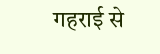गहराई से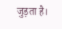जुड़ता है।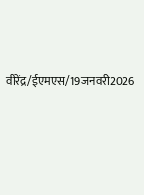वीरेंद्र/ईएमएस/19जनवरी2026